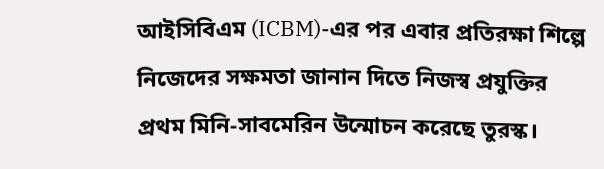আইসিবিএম (ICBM)-এর পর এবার প্রতিরক্ষা শিল্পে নিজেদের সক্ষমতা জানান দিতে নিজস্ব প্রযুক্তির প্রথম মিনি-সাবমেরিন উন্মোচন করেছে তুরস্ক।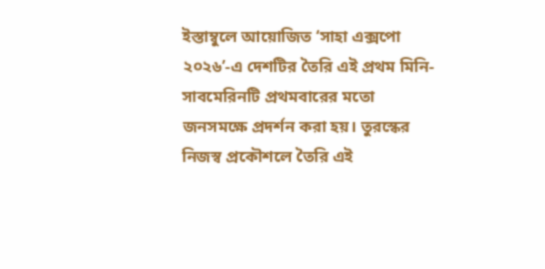ইস্তাম্বুলে আয়োজিত ‘সাহা এক্সপো ২০২৬’-এ দেশটির তৈরি এই প্রথম মিনি-সাবমেরিনটি প্রথমবারের মতো জনসমক্ষে প্রদর্শন করা হয়। তুরস্কের নিজস্ব প্রকৌশলে তৈরি এই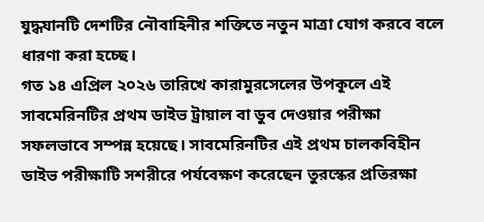যুদ্ধযানটি দেশটির নৌবাহিনীর শক্তিতে নতুন মাত্রা যোগ করবে বলে ধারণা করা হচ্ছে।
গত ১৪ এপ্রিল ২০২৬ তারিখে কারামুরসেলের উপকূলে এই সাবমেরিনটির প্রথম ডাইভ ট্রায়াল বা ডুব দেওয়ার পরীক্ষা সফলভাবে সম্পন্ন হয়েছে। সাবমেরিনটির এই প্রথম চালকবিহীন ডাইভ পরীক্ষাটি সশরীরে পর্যবেক্ষণ করেছেন তুরস্কের প্রতিরক্ষা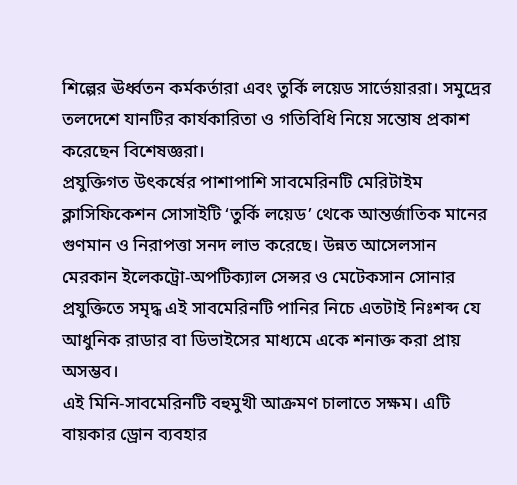শিল্পের ঊর্ধ্বতন কর্মকর্তারা এবং তুর্কি লয়েড সার্ভেয়াররা। সমুদ্রের তলদেশে যানটির কার্যকারিতা ও গতিবিধি নিয়ে সন্তোষ প্রকাশ করেছেন বিশেষজ্ঞরা।
প্রযুক্তিগত উৎকর্ষের পাশাপাশি সাবমেরিনটি মেরিটাইম ক্লাসিফিকেশন সোসাইটি ‘তুর্কি লয়েড’ থেকে আন্তর্জাতিক মানের গুণমান ও নিরাপত্তা সনদ লাভ করেছে। উন্নত আসেলসান মেরকান ইলেকট্রো-অপটিক্যাল সেন্সর ও মেটেকসান সোনার প্রযুক্তিতে সমৃদ্ধ এই সাবমেরিনটি পানির নিচে এতটাই নিঃশব্দ যে আধুনিক রাডার বা ডিভাইসের মাধ্যমে একে শনাক্ত করা প্রায় অসম্ভব।
এই মিনি-সাবমেরিনটি বহুমুখী আক্রমণ চালাতে সক্ষম। এটি বায়কার ড্রোন ব্যবহার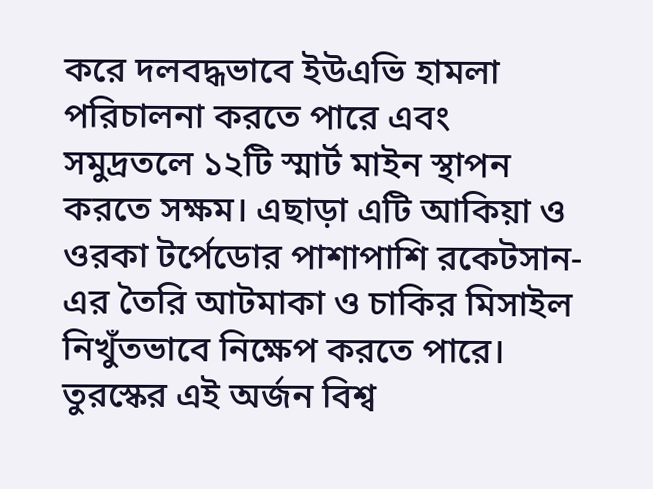করে দলবদ্ধভাবে ইউএভি হামলা পরিচালনা করতে পারে এবং সমুদ্রতলে ১২টি স্মার্ট মাইন স্থাপন করতে সক্ষম। এছাড়া এটি আকিয়া ও ওরকা টর্পেডোর পাশাপাশি রকেটসান-এর তৈরি আটমাকা ও চাকির মিসাইল নিখুঁতভাবে নিক্ষেপ করতে পারে। তুরস্কের এই অর্জন বিশ্ব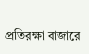প্রতিরক্ষা বাজারে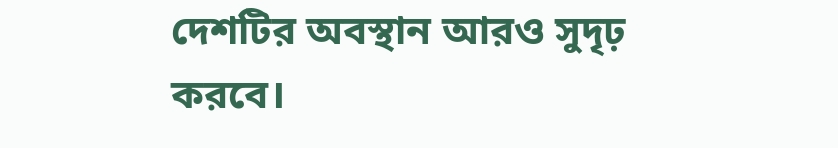দেশটির অবস্থান আরও সুদৃঢ় করবে।